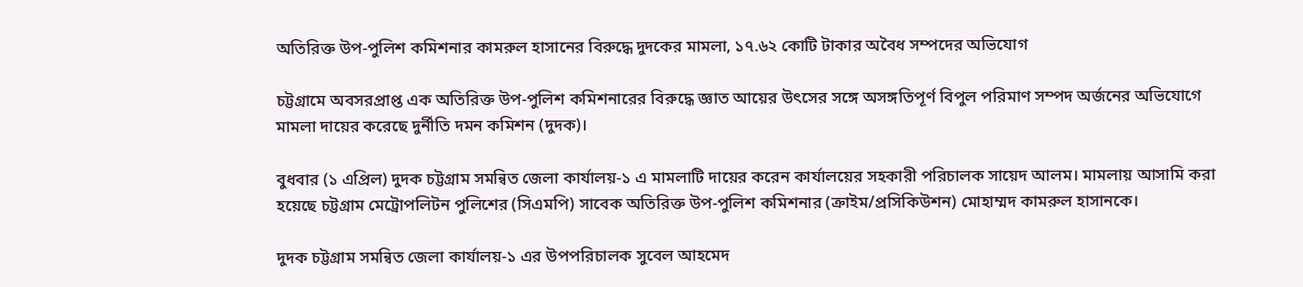অতিরিক্ত উপ-পুলিশ কমিশনার কামরুল হাসানের বিরুদ্ধে দুদকের মামলা, ১৭.৬২ কোটি টাকার অবৈধ সম্পদের অভিযোগ

চট্টগ্রামে অবসরপ্রাপ্ত এক অতিরিক্ত উপ-পুলিশ কমিশনারের বিরুদ্ধে জ্ঞাত আয়ের উৎসের সঙ্গে অসঙ্গতিপূর্ণ বিপুল পরিমাণ সম্পদ অর্জনের অভিযোগে মামলা দায়ের করেছে দুর্নীতি দমন কমিশন (দুদক)।

বুধবার (১ এপ্রিল) দুদক চট্টগ্রাম সমন্বিত জেলা কার্যালয়-১ এ মামলাটি দায়ের করেন কার্যালয়ের সহকারী পরিচালক সায়েদ আলম। মামলায় আসামি করা হয়েছে চট্টগ্রাম মেট্রোপলিটন পুলিশের (সিএমপি) সাবেক অতিরিক্ত উপ-পুলিশ কমিশনার (ক্রাইম/প্রসিকিউশন) মোহাম্মদ কামরুল হাসানকে।

দুদক চট্টগ্রাম সমন্বিত জেলা কার্যালয়-১ এর উপপরিচালক সুবেল আহমেদ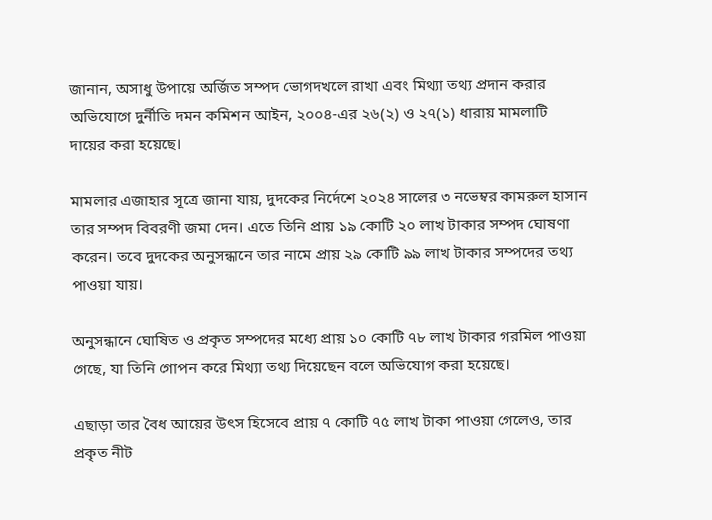জানান, অসাধু উপায়ে অর্জিত সম্পদ ভোগদখলে রাখা এবং মিথ্যা তথ্য প্রদান করার অভিযোগে দুর্নীতি দমন কমিশন আইন, ২০০৪-এর ২৬(২) ও ২৭(১) ধারায় মামলাটি দায়ের করা হয়েছে।

মামলার এজাহার সূত্রে জানা যায়, দুদকের নির্দেশে ২০২৪ সালের ৩ নভেম্বর কামরুল হাসান তার সম্পদ বিবরণী জমা দেন। এতে তিনি প্রায় ১৯ কোটি ২০ লাখ টাকার সম্পদ ঘোষণা করেন। তবে দুদকের অনুসন্ধানে তার নামে প্রায় ২৯ কোটি ৯৯ লাখ টাকার সম্পদের তথ্য পাওয়া যায়।

অনুসন্ধানে ঘোষিত ও প্রকৃত সম্পদের মধ্যে প্রায় ১০ কোটি ৭৮ লাখ টাকার গরমিল পাওয়া গেছে, যা তিনি গোপন করে মিথ্যা তথ্য দিয়েছেন বলে অভিযোগ করা হয়েছে।

এছাড়া তার বৈধ আয়ের উৎস হিসেবে প্রায় ৭ কোটি ৭৫ লাখ টাকা পাওয়া গেলেও, তার প্রকৃত নীট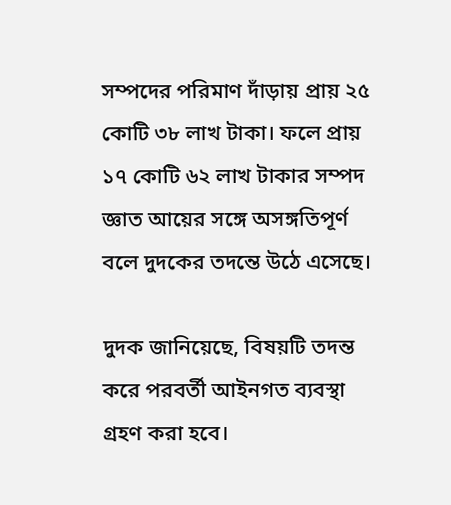সম্পদের পরিমাণ দাঁড়ায় প্রায় ২৫ কোটি ৩৮ লাখ টাকা। ফলে প্রায় ১৭ কোটি ৬২ লাখ টাকার সম্পদ জ্ঞাত আয়ের সঙ্গে অসঙ্গতিপূর্ণ বলে দুদকের তদন্তে উঠে এসেছে।

দুদক জানিয়েছে, বিষয়টি তদন্ত করে পরবর্তী আইনগত ব্যবস্থা গ্রহণ করা হবে।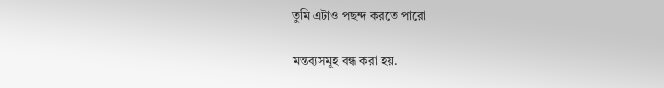তুমি এটাও পছন্দ করতে পারো

মন্তব্যসমূহ বন্ধ করা হয়.